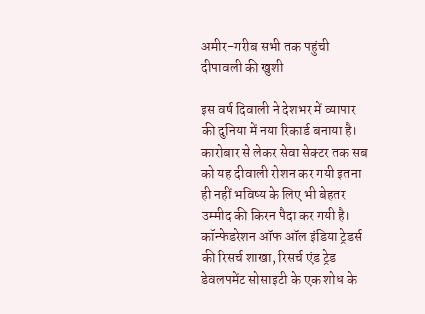अमीर-गरीब सभी तक पहुंची दीपावली की खुशी

इस वर्ष दिवाली ने देशभर में व्यापार की दुनिया में नया रिकार्ड बनाया है। कारोबार से लेकर सेवा सेक्टर तक सब को यह दीवाली रोशन कर गयी इतना ही नहीं भविष्य के लिए भी बेहतर उम्मीद की किरन पैदा कर गयी है। कॉन्फेडरेशन ऑफ ऑल इंडिया ट्रेडर्स की रिसर्च शाखा, रिसर्च एंड ट्रेड डेवलपमेंट सोसाइटी के एक शोध के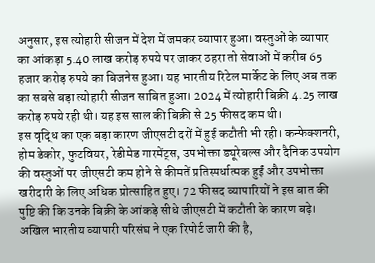अनुसार, इस त्योहारी सीजन में देश में जमकर व्यापार हुआ। वस्तुओं के व्यापार का आंकड़ा 5.40 लाख करोड़ रुपये पर जाकर ठहरा तो सेवाओं में करीब 65 हजार करोड़ रुपये का बिजनेस हुआ। यह भारतीय रिटेल मार्केट के लिए अब तक का सबसे बड़ा त्योहारी सीजन साबित हुआ। 2024 में त्योहारी बिक्री 4.25 लाख करोड़ रुपये रही थी। यह इस साल की बिक्री से 25 फीसद कम थी।
इस वृद्धि का एक बड़ा कारण जीएसटी दरों में हुई कटौती भी रही। कन्फेक्शनरी, होम डेकोर, फुटवियर, रेडीमेड गारमेंट्स, उपभोक्ता ड्यूरेबल्स और दैनिक उपयोग की वस्तुओं पर जीएसटी कम होने से कीमतें प्रतिस्पर्धात्मक हुईं और उपभोक्ता खरीदारी के लिए अधिक प्रोत्साहित हुए। 72 फीसद व्यापारियों ने इस बात की पुष्टि की कि उनके बिक्री के आंकड़े सीधे जीएसटी में कटौती के कारण बढ़े।
अखिल भारतीय व्यापारी परिसंघ ने एक रिपोर्ट जारी की है,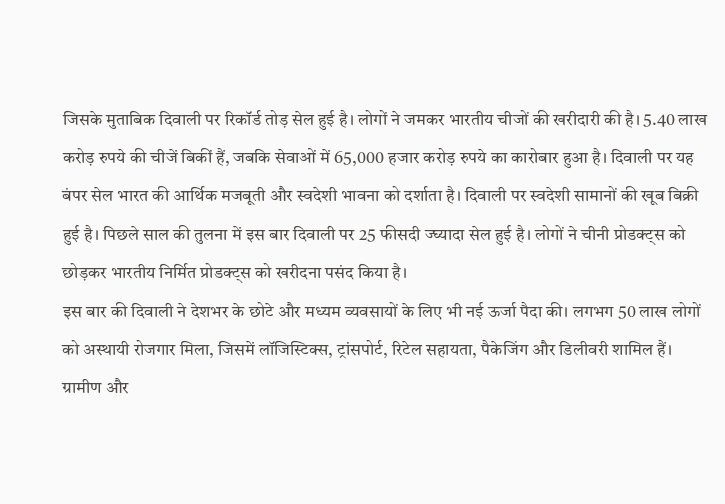जिसके मुताबिक दिवाली पर रिकॉर्ड तोड़ सेल हुई है। लोगों ने जमकर भारतीय चीजों की खरीदारी की है। 5.40 लाख करोड़ रुपये की चीजें बिकीं हैं, जबकि सेवाओं में 65,000 हजार करोड़ रुपये का कारोबार हुआ है। दिवाली पर यह बंपर सेल भारत की आर्थिक मजबूती और स्वदेशी भावना को दर्शाता है। दिवाली पर स्वदेशी सामानों की खूब बिक्री हुई है। पिछले साल की तुलना में इस बार दिवाली पर 25 फीसदी ज्घ्यादा सेल हुई है। लोगों ने चीनी प्रोडक्ट्स को छोड़कर भारतीय निर्मित प्रोडक्ट्स को खरीदना पसंद किया है।
इस बार की दिवाली ने देशभर के छोटे और मध्यम व्यवसायों के लिए भी नई ऊर्जा पैदा की। लगभग 50 लाख लोगों को अस्थायी रोजगार मिला, जिसमें लॉजिस्टिक्स, ट्रांसपोर्ट, रिटेल सहायता, पैकेजिंग और डिलीवरी शामिल हैं। ग्रामीण और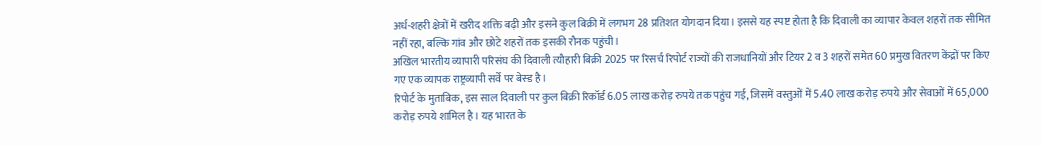अर्ध-शहरी क्षेत्रों में खरीद शक्ति बढ़ी और इसने कुल बिक्री में लगभग 28 प्रतिशत योगदान दिया। इससे यह स्पष्ट होता है कि दिवाली का व्यापार केवल शहरों तक सीमित नहीं रहा, बल्कि गांव और छोटे शहरों तक इसकी रौनक पहुंची।
अखिल भारतीय व्यापारी परिसंघ की दिवाली त्यौहारी बिक्री 2025 पर रिसर्च रिपोर्ट राज्यों की राजधानियों और टियर 2 व 3 शहरों समेत 60 प्रमुख वितरण केंद्रों पर किए गए एक व्यापक राष्ट्रव्यापी सर्वे पर बेस्ड है।
रिपोर्ट के मुताबिक, इस साल दिवाली पर कुल बिक्री रिकॉर्ड 6.05 लाख करोड़ रुपये तक पहुंच गई, जिसमें वस्तुओं में 5.40 लाख करोड़ रुपये और सेवाओं में 65,000 करोड़ रुपये शामिल है। यह भारत के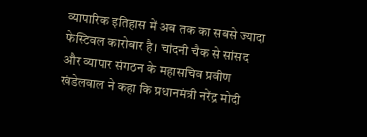व्यापारिक इतिहास में अब तक का सबसे ज्यादा फेस्टिवल कारोबार है। चांदनी चैक से सांसद और व्यापार संगठन के महासचिव प्रवीण खंडेलवाल ने कहा कि प्रधानमंत्री नरेंद्र मोदी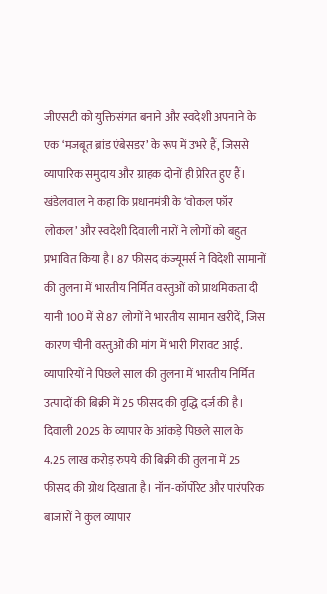जीएसटी को युक्तिसंगत बनाने और स्वदेशी अपनाने के एक ‘मजबूत ब्रांड एंबेसडर’ के रूप में उभरे हैं, जिससे व्यापारिक समुदाय और ग्राहक दोनों ही प्रेरित हुए हैं।
खंडेलवाल ने कहा कि प्रधानमंत्री के ‘वोकल फॉर लोकल’ और स्वदेशी दिवाली नारों ने लोगों को बहुत प्रभावित किया है। 87 फीसद कंज्यूमर्स ने विदेशी सामानों की तुलना में भारतीय निर्मित वस्तुओं को प्राथमिकता दी यानी 100 में से 87 लोगों ने भारतीय सामान खरीदें, जिस कारण चीनी वस्तुओं की मांग में भारी गिरावट आई. व्यापारियों ने पिछले साल की तुलना में भारतीय निर्मित उत्पादों की बिक्री में 25 फीसद की वृद्धि दर्ज की है।
दिवाली 2025 के व्यापार के आंकड़े पिछले साल के 4.25 लाख करोड़ रुपये की बिक्री की तुलना में 25 फीसद की ग्रोथ दिखाता है। नॉन-कॉर्पोरेट और पारंपरिक बाजारों ने कुल व्यापार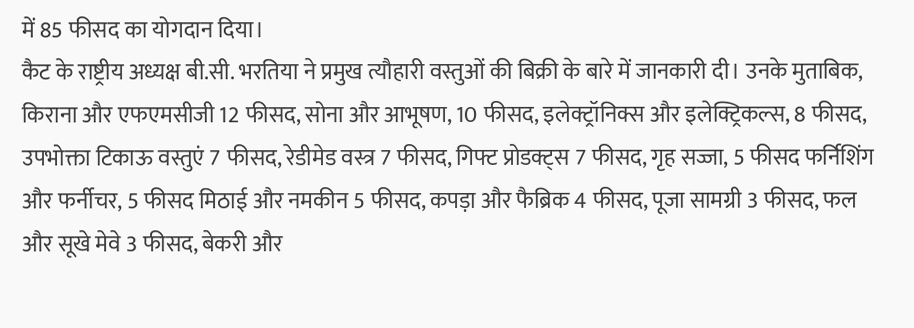में 85 फीसद का योगदान दिया।
कैट के राष्ट्रीय अध्यक्ष बी.सी. भरतिया ने प्रमुख त्यौहारी वस्तुओं की बिक्री के बारे में जानकारी दी। उनके मुताबिक, किराना और एफएमसीजी 12 फीसद, सोना और आभूषण, 10 फीसद, इलेक्ट्रॉनिक्स और इलेक्ट्रिकल्स, 8 फीसद, उपभोक्ता टिकाऊ वस्तुएं 7 फीसद, रेडीमेड वस्त्र 7 फीसद, गिफ्ट प्रोडक्ट्स 7 फीसद, गृह सज्जा, 5 फीसद फर्निशिंग और फर्नीचर, 5 फीसद मिठाई और नमकीन 5 फीसद, कपड़ा और फैब्रिक 4 फीसद, पूजा सामग्री 3 फीसद, फल और सूखे मेवे 3 फीसद, बेकरी और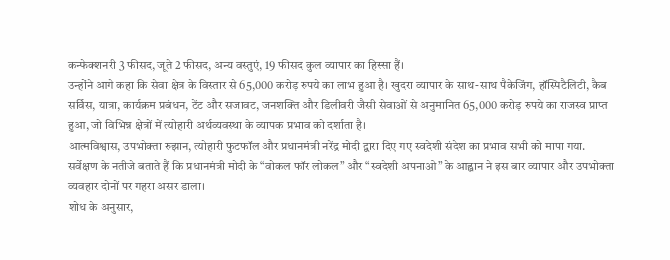कन्फेक्शनरी 3 फीसद, जूते 2 फीसद, अन्य वस्तुएं, 19 फीसद कुल व्यापार का हिस्सा हैं।
उन्होंने आगे कहा कि सेवा क्षेत्र के विस्तार से 65,000 करोड़ रुपये का लाभ हुआ है। खुदरा व्यापार के साथ-साथ पैकेजिंग, हॉस्पिटैलिटी, कैब सर्विस, यात्रा, कार्यक्रम प्रबंधन, टेंट और सजावट, जनशक्ति और डिलीवरी जैसी सेवाओं से अनुमानित 65,000 करोड़ रुपये का राजस्व प्राप्त हुआ, जो विभिन्न क्षेत्रों में त्योहारी अर्थव्यवस्था के व्यापक प्रभाव को दर्शाता है।
आत्मविश्वास, उपभोक्ता रुझान, त्योहारी फुटफॉल और प्रधानमंत्री नरेंद्र मोदी द्वारा दिए गए स्वदेशी संदेश का प्रभाव सभी को मापा गया. सर्वेक्षण के नतीजे बताते हैं कि प्रधानमंत्री मोदी के “वोकल फॉर लोकल” और “स्वदेशी अपनाओ” के आह्वान ने इस बार व्यापार और उपभोक्ता व्यवहार दोनों पर गहरा असर डाला।
शोध के अनुसार,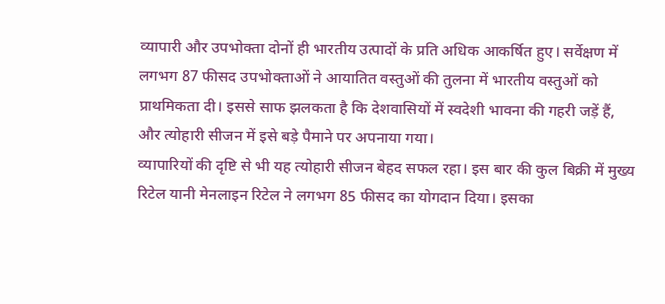व्यापारी और उपभोक्ता दोनों ही भारतीय उत्पादों के प्रति अधिक आकर्षित हुए। सर्वेक्षण में लगभग 87 फीसद उपभोक्ताओं ने आयातित वस्तुओं की तुलना में भारतीय वस्तुओं को प्राथमिकता दी। इससे साफ झलकता है कि देशवासियों में स्वदेशी भावना की गहरी जड़ें हैं, और त्योहारी सीजन में इसे बड़े पैमाने पर अपनाया गया।
व्यापारियों की दृष्टि से भी यह त्योहारी सीजन बेहद सफल रहा। इस बार की कुल बिक्री में मुख्य रिटेल यानी मेनलाइन रिटेल ने लगभग 85 फीसद का योगदान दिया। इसका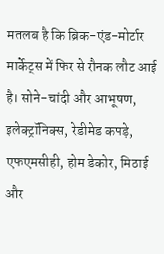मतलब है कि ब्रिक-एंड-मोर्टार मार्केट्स में फिर से रौनक लौट आई है। सोने-चांदी और आभूषण, इलेक्ट्रॉनिक्स, रेडीमेड कपड़े, एफएमसीही, होम डेकोर, मिठाई और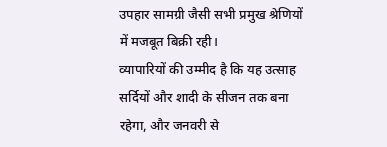उपहार सामग्री जैसी सभी प्रमुख श्रेणियों में मजबूत बिक्री रही।
व्यापारियों की उम्मीद है कि यह उत्साह सर्दियों और शादी के सीजन तक बना रहेगा, और जनवरी से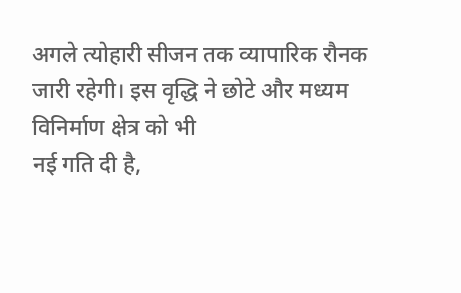अगले त्योहारी सीजन तक व्यापारिक रौनक जारी रहेगी। इस वृद्धि ने छोटे और मध्यम विनिर्माण क्षेत्र को भी
नई गति दी है,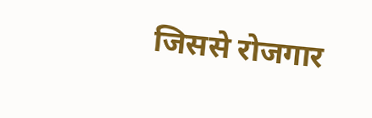जिससे रोजगार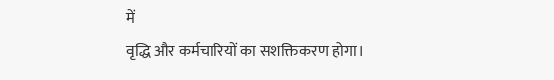में
वृद्धि और कर्मचारियों का सशक्तिकरण होगा।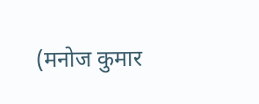(मनोज कुमार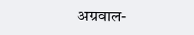अग्रवाल-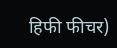हिफी फीचर)